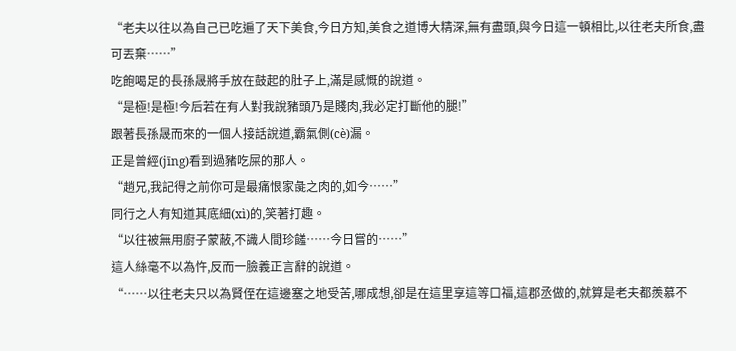“老夫以往以為自己已吃遍了天下美食,今日方知,美食之道博大精深,無有盡頭,與今日這一頓相比,以往老夫所食,盡可丟棄……”
吃飽喝足的長孫晟將手放在鼓起的肚子上,滿是感慨的說道。
“是極!是極!今后若在有人對我說豬頭乃是賤肉,我必定打斷他的腿!”
跟著長孫晟而來的一個人接話說道,霸氣側(cè)漏。
正是曾經(jīng)看到過豬吃屎的那人。
“趙兄,我記得之前你可是最痛恨家彘之肉的,如今……”
同行之人有知道其底細(xì)的,笑著打趣。
“以往被無用廚子蒙蔽,不識人間珍饈……今日嘗的……”
這人絲毫不以為忤,反而一臉義正言辭的說道。
“……以往老夫只以為賢侄在這邊塞之地受苦,哪成想,卻是在這里享這等口福,這郡丞做的,就算是老夫都羨慕不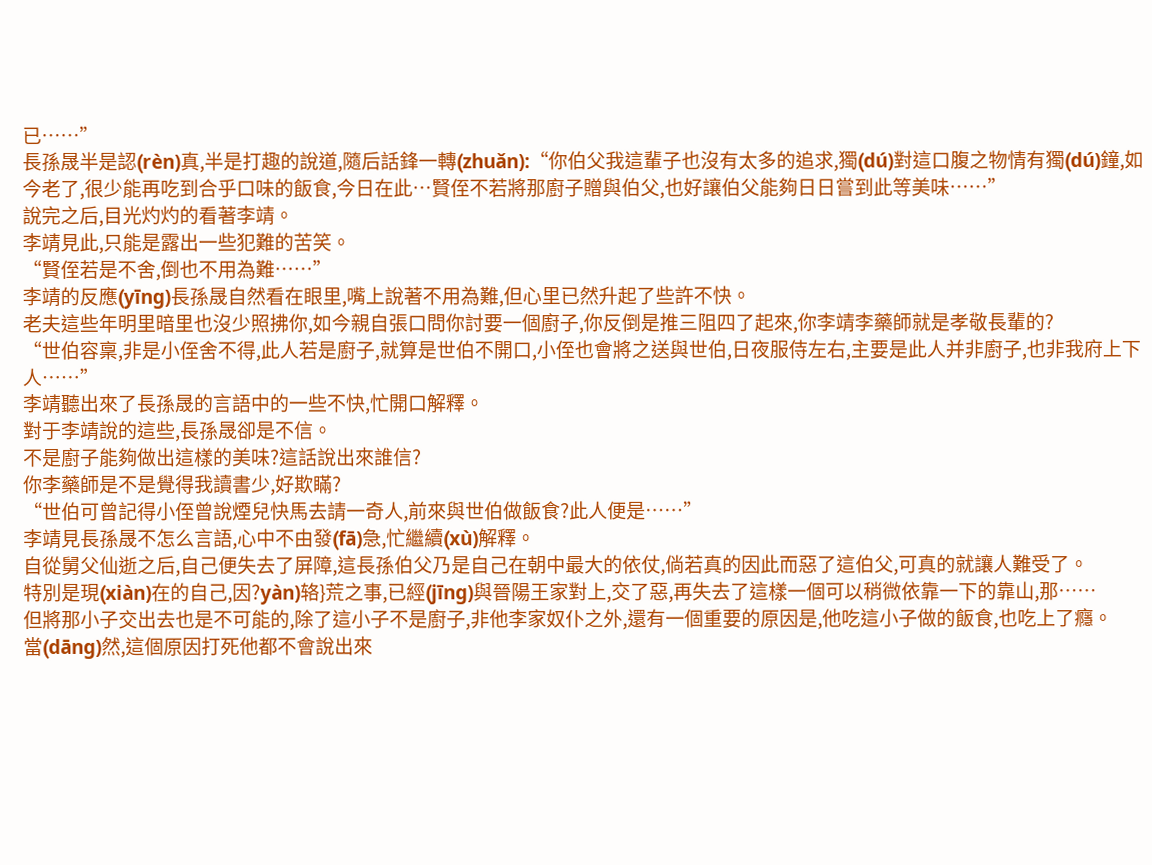已……”
長孫晟半是認(rèn)真,半是打趣的說道,隨后話鋒一轉(zhuǎn):“你伯父我這輩子也沒有太多的追求,獨(dú)對這口腹之物情有獨(dú)鐘,如今老了,很少能再吃到合乎口味的飯食,今日在此…賢侄不若將那廚子贈與伯父,也好讓伯父能夠日日嘗到此等美味……”
說完之后,目光灼灼的看著李靖。
李靖見此,只能是露出一些犯難的苦笑。
“賢侄若是不舍,倒也不用為難……”
李靖的反應(yīng)長孫晟自然看在眼里,嘴上說著不用為難,但心里已然升起了些許不快。
老夫這些年明里暗里也沒少照拂你,如今親自張口問你討要一個廚子,你反倒是推三阻四了起來,你李靖李藥師就是孝敬長輩的?
“世伯容稟,非是小侄舍不得,此人若是廚子,就算是世伯不開口,小侄也會將之送與世伯,日夜服侍左右,主要是此人并非廚子,也非我府上下人……”
李靖聽出來了長孫晟的言語中的一些不快,忙開口解釋。
對于李靖說的這些,長孫晟卻是不信。
不是廚子能夠做出這樣的美味?這話說出來誰信?
你李藥師是不是覺得我讀書少,好欺瞞?
“世伯可曾記得小侄曾說煙兒快馬去請一奇人,前來與世伯做飯食?此人便是……”
李靖見長孫晟不怎么言語,心中不由發(fā)急,忙繼續(xù)解釋。
自從舅父仙逝之后,自己便失去了屏障,這長孫伯父乃是自己在朝中最大的依仗,倘若真的因此而惡了這伯父,可真的就讓人難受了。
特別是現(xiàn)在的自己,因?yàn)辂}荒之事,已經(jīng)與晉陽王家對上,交了惡,再失去了這樣一個可以稍微依靠一下的靠山,那……
但將那小子交出去也是不可能的,除了這小子不是廚子,非他李家奴仆之外,還有一個重要的原因是,他吃這小子做的飯食,也吃上了癮。
當(dāng)然,這個原因打死他都不會說出來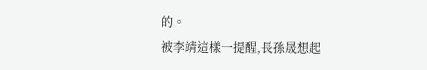的。
被李靖這樣一提醒,長孫晟想起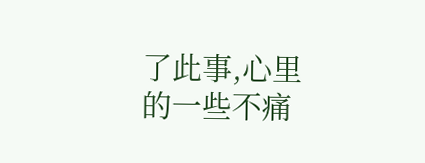了此事,心里的一些不痛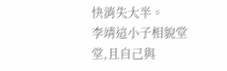快消失大半。
李靖這小子相貌堂堂,且自己與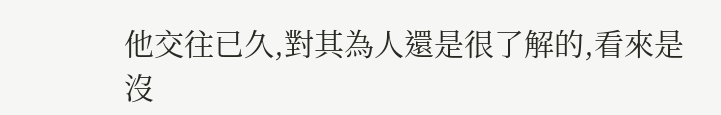他交往已久,對其為人還是很了解的,看來是沒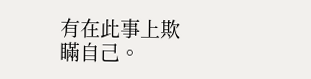有在此事上欺瞞自己。